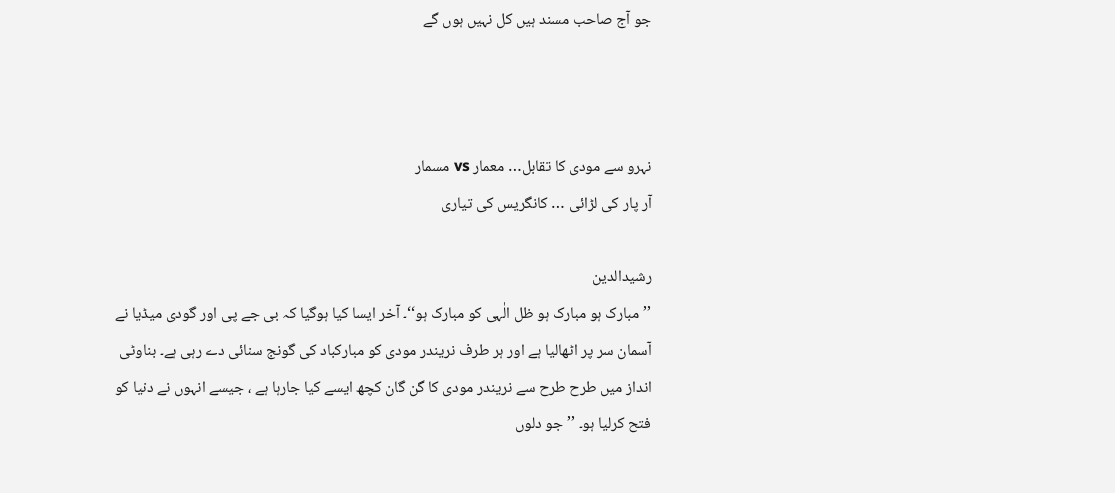جو آج صاحب مسند ہیں کل نہیں ہوں گے



نہرو سے مودی کا تقابل… معمار vs مسمار
آر پار کی لڑائی … کانگریس کی تیاری

رشیدالدین
’’مبارک ہو مبارک ہو ظل الٰہی کو مبارک ہو‘‘۔ آخر ایسا کیا ہوگیا کہ بی جے پی اور گودی میڈیا نے آسمان سر پر اٹھالیا ہے اور ہر طرف نریندر مودی کو مبارکباد کی گونج سنائی دے رہی ہے۔ بناوٹی انداز میں طرح طرح سے نریندر مودی کا گن گان کچھ ایسے کیا جارہا ہے ، جیسے انہوں نے دنیا کو فتح کرلیا ہو۔ ’’جو دلوں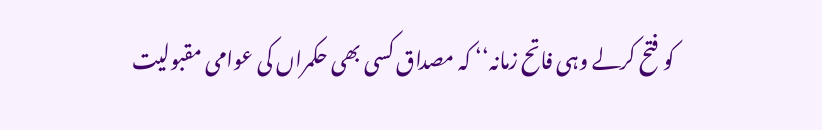کو فتح کرلے وہی فاتح زمانہ‘‘ کہ مصداق کسی بھی حکمراں کی عوامی مقبولیت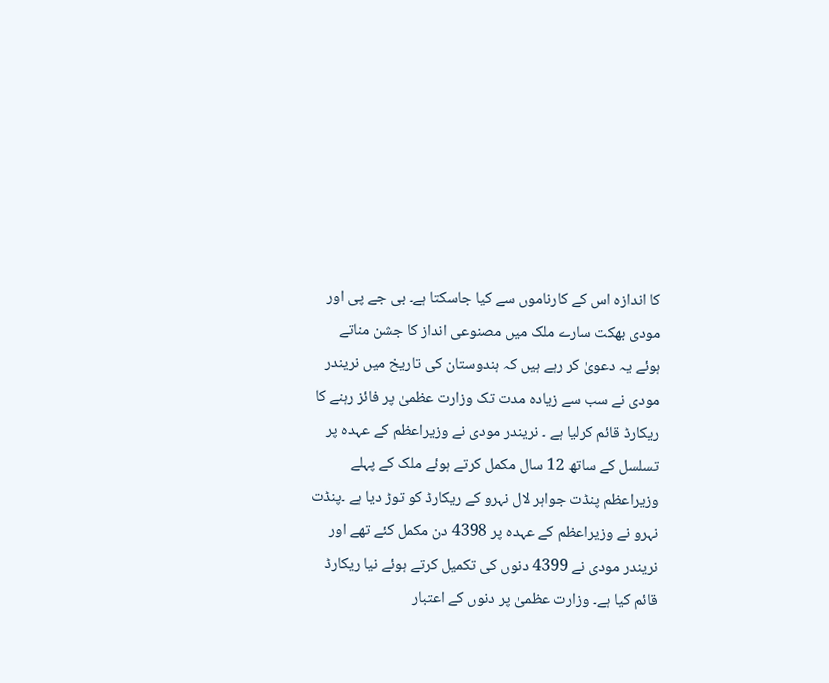کا اندازہ اس کے کارناموں سے کیا جاسکتا ہے۔ بی جے پی اور مودی بھکت سارے ملک میں مصنوعی انداز کا جشن مناتے ہوئے یہ دعویٰ کر رہے ہیں کہ ہندوستان کی تاریخ میں نریندر مودی نے سب سے زیادہ مدت تک وزارت عظمیٰ پر فائز رہنے کا ریکارڈ قائم کرلیا ہے ۔ نریندر مودی نے وزیراعظم کے عہدہ پر تسلسل کے ساتھ 12 سال مکمل کرتے ہوئے ملک کے پہلے وزیراعظم پنڈت جواہر لال نہرو کے ریکارڈ کو توڑ دیا ہے ۔پنڈت نہرو نے وزیراعظم کے عہدہ پر 4398 دن مکمل کئے تھے اور نریندر مودی نے 4399 دنوں کی تکمیل کرتے ہوئے نیا ریکارڈ قائم کیا ہے۔ وزارت عظمیٰ پر دنوں کے اعتبار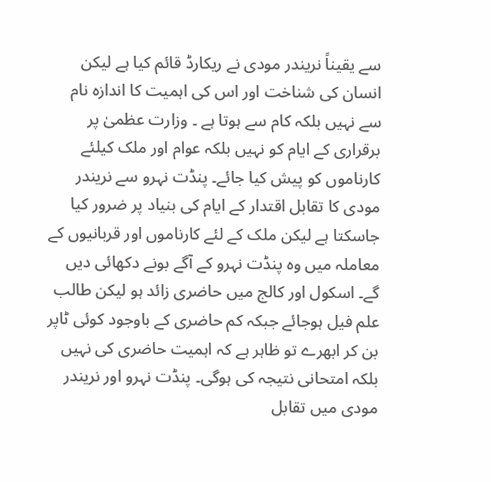سے یقیناً نریندر مودی نے ریکارڈ قائم کیا ہے لیکن انسان کی شناخت اور اس کی اہمیت کا اندازہ نام سے نہیں بلکہ کام سے ہوتا ہے ۔ وزارت عظمیٰ پر برقراری کے ایام کو نہیں بلکہ عوام اور ملک کیلئے کارناموں کو پیش کیا جائے۔ پنڈت نہرو سے نریندر مودی کا تقابل اقتدار کے ایام کی بنیاد پر ضرور کیا جاسکتا ہے لیکن ملک کے لئے کارناموں اور قربانیوں کے معاملہ میں وہ پنڈت نہرو کے آگے بونے دکھائی دیں گے۔ اسکول اور کالج میں حاضری زائد ہو لیکن طالب علم فیل ہوجائے جبکہ کم حاضری کے باوجود کوئی ٹاپر بن کر ابھرے تو ظاہر ہے کہ اہمیت حاضری کی نہیں بلکہ امتحانی نتیجہ کی ہوگی۔ پنڈت نہرو اور نریندر مودی میں تقابل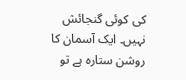کی کوئی گنجائش نہیں۔ ایک آسمان کا روشن ستارہ ہے تو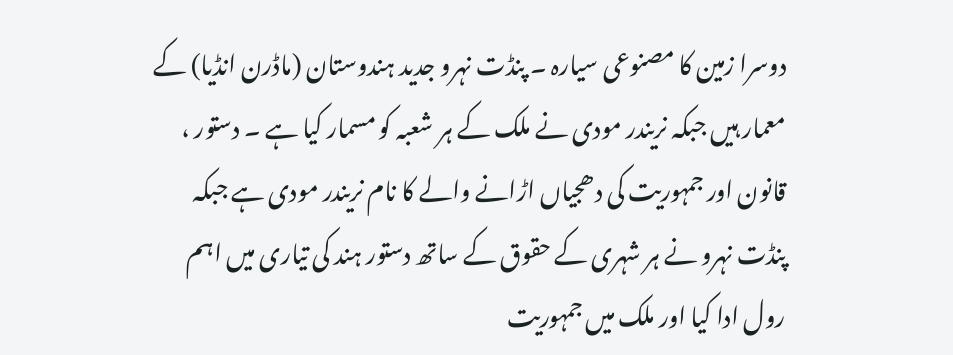دوسرا زمین کا مصنوعی سیارہ ۔ پنڈت نہرو جدید ہندوستان (ماڈرن انڈیا) کے معمار ہیں جبکہ نریندر مودی نے ملک کے ہر شعبہ کو مسمار کیا ہے ۔ دستور ، قانون اور جمہوریت کی دھجیاں اڑانے والے کا نام نریندر مودی ہے جبکہ پنڈت نہرو نے ہر شہری کے حقوق کے ساتھ دستور ہند کی تیاری میں اہم رول ادا کیا اور ملک میں جمہوریت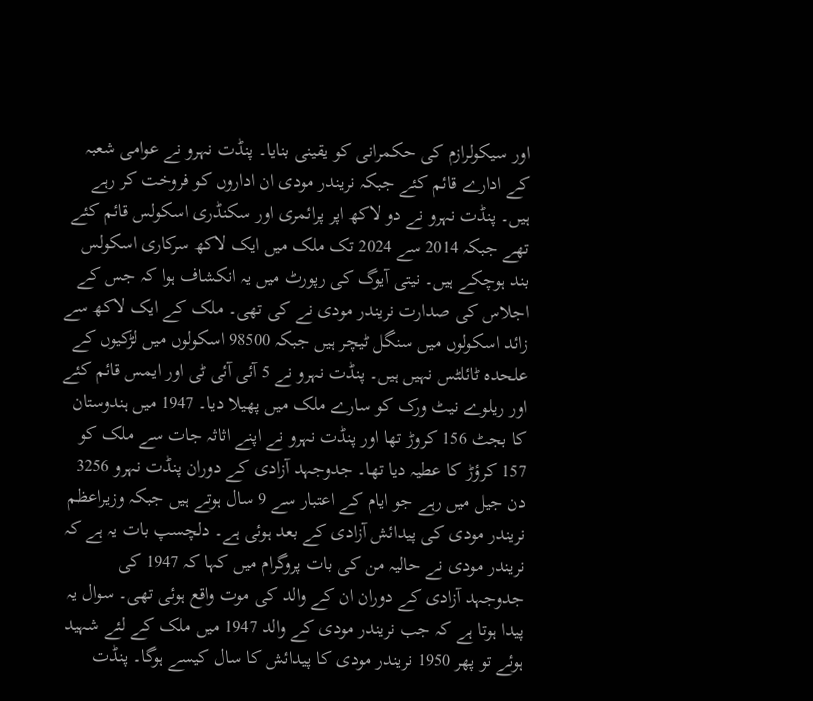اور سیکولرازم کی حکمرانی کو یقینی بنایا۔ پنڈت نہرو نے عوامی شعبہ کے ادارے قائم کئے جبکہ نریندر مودی ان اداروں کو فروخت کر رہے ہیں۔ پنڈت نہرو نے دو لاکھ اپر پرائمری اور سکنڈری اسکولس قائم کئے تھے جبکہ 2014 سے 2024 تک ملک میں ایک لاکھ سرکاری اسکولس بند ہوچکے ہیں۔ نیتی آیوگ کی رپورٹ میں یہ انکشاف ہوا کہ جس کے اجلاس کی صدارت نریندر مودی نے کی تھی۔ ملک کے ایک لاکھ سے زائد اسکولوں میں سنگل ٹیچر ہیں جبکہ 98500 اسکولوں میں لڑکیوں کے علحدہ ٹائلٹس نہیں ہیں۔ پنڈت نہرو نے 5 آئی آئی ٹی اور ایمس قائم کئے اور ریلوے نیٹ ورک کو سارے ملک میں پھیلا دیا۔ 1947 میں ہندوستان کا بجٹ 156 کروڑ تھا اور پنڈت نہرو نے اپنے اثاثہ جات سے ملک کو 157 کرؤڑ کا عطیہ دیا تھا۔ جدوجہد آزادی کے دوران پنڈت نہرو 3256 دن جیل میں رہے جو ایام کے اعتبار سے 9 سال ہوتے ہیں جبکہ وزیراعظم نریندر مودی کی پیدائش آزادی کے بعد ہوئی ہے۔ دلچسپ بات یہ ہے کہ نریندر مودی نے حالیہ من کی بات پروگرام میں کہا کہ 1947 کی جدوجہد آزادی کے دوران ان کے والد کی موت واقع ہوئی تھی۔ سوال یہ پیدا ہوتا ہے کہ جب نریندر مودی کے والد 1947 میں ملک کے لئے شہید ہوئے تو پھر 1950 نریندر مودی کا پیدائش کا سال کیسے ہوگا۔ پنڈت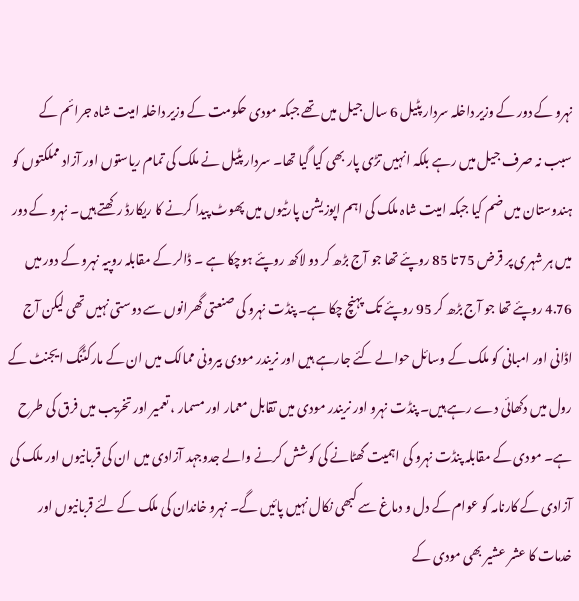نہرو کے دور کے وزیر داخلہ سردار پٹیل 6 سال جیل میں تھے جبکہ مودی حکومت کے وزیر داخلہ امیت شاہ جرائم کے سبب نہ صرف جیل میں رہے بلکہ انہیں تڑی پار بھی کیا گیا تھا۔ سردار پٹیل نے ملک کی تمام ریاستوں اور آزاد مملکتوں کو ہندوستان میں ضم کیا جبکہ امیت شاہ ملک کی اہم اپوزیشن پارٹیوں میں پھوٹ پیدا کرنے کا ریکارڈ رکھتے ہیں۔ نہرو کے دور میں ہر شہری پر قرض 75 تا 85 روپئے تھا جو آج بڑھ کر دو لاکھ روپئے ہوچکا ہے ۔ ڈالر کے مقابلہ روپیہ نہرو کے دور میں 4.76 روپئے تھا جو آج بڑھ کر 95 روپئے تک پہنچ چکا ہے۔ پنڈت نہرو کی صنعتی گھرانوں سے دوستی نہیں تھی لیکن آج اڈانی اور امبانی کو ملک کے وسائل حوالے کئے جارہے ہیں اور نریندر مودی بیرونی ممالک میں ان کے مارکٹنگ ایجنٹ کے رول میں دکھائی دے رہے ہیں۔ پنڈت نہرو اور نریندر مودی میں تقابل معمار اور مسمار ، تعمیر اور تخریب میں فرق کی طرح ہے۔ مودی کے مقابلہ پنڈت نہرو کی اہمیت گھٹانے کی کوشش کرنے والے جدوجہد آزادی میں ان کی قربانیوں اور ملک کی آزادی کے کارنامہ کو عوام کے دل و دماغ سے کبھی نکال نہیں پائیں گے۔ نہرو خاندان کی ملک کے لئے قربانیوں اور خدمات کا عشر عشیر بھی مودی کے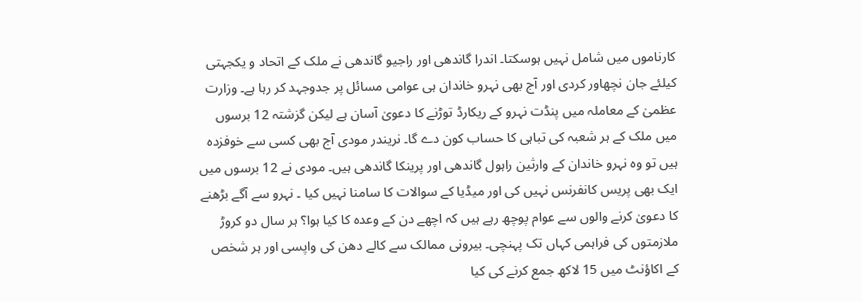کارناموں میں شامل نہیں ہوسکتا۔ اندرا گاندھی اور راجیو گاندھی نے ملک کے اتحاد و یکجہتی کیلئے جان نچھاور کردی اور آج بھی نہرو خاندان ہی عوامی مسائل پر جدوجہد کر رہا ہے۔ وزارت عظمیٰ کے معاملہ میں پنڈت نہرو کے ریکارڈ توڑنے کا دعویٰ آسان ہے لیکن گزشتہ 12 برسوں میں ملک کے ہر شعبہ کی تباہی کا حساب کون دے گا۔ نریندر مودی آج بھی کسی سے خوفزدہ ہیں تو وہ نہرو خاندان کے وارثین راہول گاندھی اور پرینکا گاندھی ہیں۔ مودی نے 12 برسوں میں ایک بھی پریس کانفرنس نہیں کی اور میڈیا کے سوالات کا سامنا نہیں کیا ۔ نہرو سے آگے بڑھنے کا دعویٰ کرنے والوں سے عوام پوچھ رہے ہیں کہ اچھے دن کے وعدہ کا کیا ہوا؟ ہر سال دو کروڑ ملازمتوں کی فراہمی کہاں تک پہنچی۔ بیرونی ممالک سے کالے دھن کی واپسی اور ہر شخص کے اکاؤنٹ میں 15 لاکھ جمع کرنے کی کیا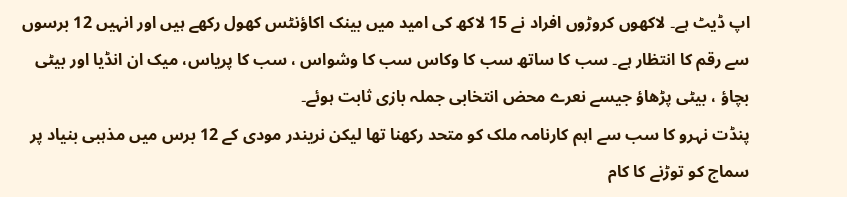اپ ڈیٹ ہے۔ لاکھوں کروڑوں افراد نے 15 لاکھ کی امید میں بینک اکاؤنٹس کھول رکھے ہیں اور انہیں 12 برسوں سے رقم کا انتظار ہے۔ سب کا ساتھ سب کا وکاس سب کا وشواس ، سب کا پریاس، میک ان انڈیا اور بیٹی بچاؤ ، بیٹی پڑھاؤ جیسے نعرے محض انتخابی جملہ بازی ثابت ہوئے۔
پنڈت نہرو کا سب سے اہم کارنامہ ملک کو متحد رکھنا تھا لیکن نریندر مودی کے 12 برس میں مذہبی بنیاد پر سماج کو توڑنے کا کام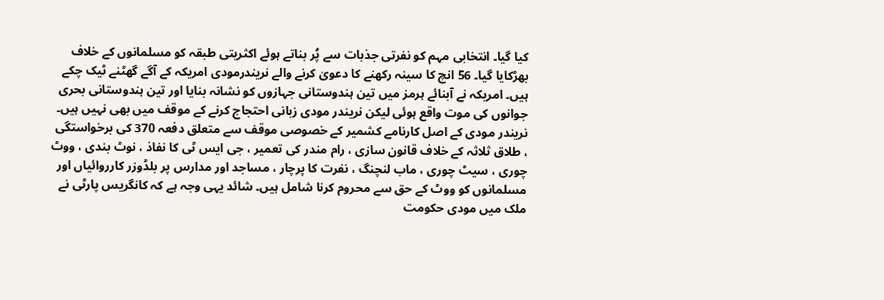کیا گیا۔ انتخابی مہم کو نفرتی جذبات سے پُر بناتے ہوئے اکثریتی طبقہ کو مسلمانوں کے خلاف بھڑکایا گیا۔ 56 انچ کا سینہ رکھنے کا دعویٰ کرنے والے نریندرمودی امریکہ کے آگے گھٹنے ٹیک چکے ہیں۔ امریکہ نے آبنائے ہرمز میں تین ہندوستانی جہازوں کو نشانہ بنایا اور تین ہندوستانی بحری جوانوں کی موت واقع ہوئی لیکن نریندر مودی زبانی احتجاج کرنے کے موقف میں بھی نہیں ہیں۔ نریندر مودی کے اصل کارنامے کشمیر کے خصوصی موقف سے متعلق دفعہ 370 کی برخواستگی ، طلاق ثلاثہ کے خلاف قانون سازی ، رام مندر کی تعمیر ، جی ایس ٹی کا نفاذ ، نوٹ بندی ، ووٹ چوری ، سیٹ چوری ، ماب لنچنگ ، نفرت کا پرچار ، مساجد اور مدارس پر بلڈوزر کارروائیاں اور مسلمانوں کو ووٹ کے حق سے محروم کرنا شامل ہیں۔ شائد یہی وجہ ہے کہ کانگریس پارٹی نے ملک میں مودی حکومت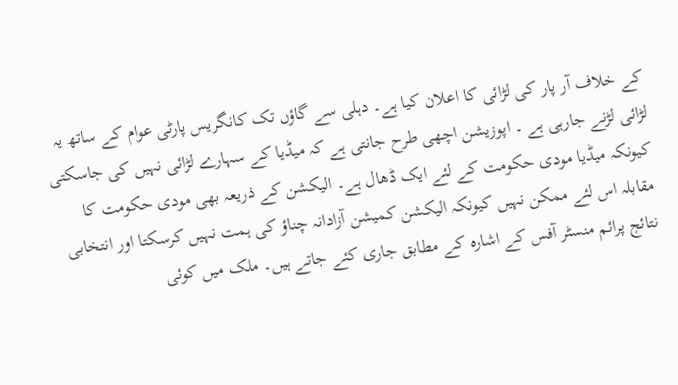کے خلاف آر پار کی لڑائی کا اعلان کیا ہے۔ دہلی سے گاؤں تک کانگریس پارٹی عوام کے ساتھ یہ لڑائی لڑنے جارہی ہے ۔ اپوزیشن اچھی طرح جانتی ہے کہ میڈیا کے سہارے لڑائی نہیں کی جاسکتی کیونکہ میڈیا مودی حکومت کے لئے ایک ڈھال ہے۔ الیکشن کے ذریعہ بھی مودی حکومت کا مقابلہ اس لئے ممکن نہیں کیونکہ الیکشن کمیشن آزادانہ چناؤ کی ہمت نہیں کرسکتا اور انتخابی نتائج پرائم منسٹر آفس کے اشارہ کے مطابق جاری کئے جاتے ہیں۔ ملک میں کوئی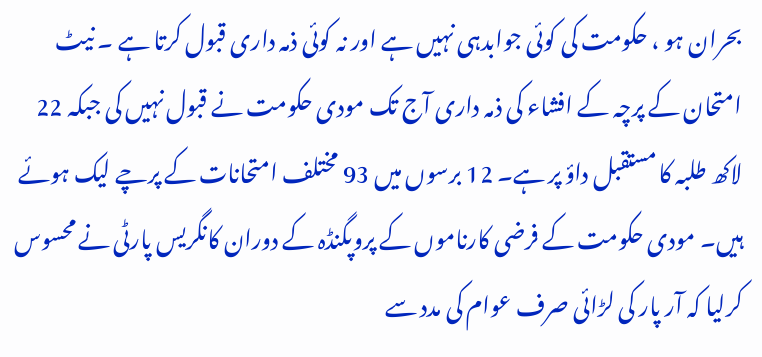بحران ہو ، حکومت کی کوئی جوابدہی نہیں ہے اور نہ کوئی ذمہ داری قبول کرتا ہے ۔ نیٹ امتحان کے پرچہ کے افشاء کی ذمہ داری آج تک مودی حکومت نے قبول نہیں کی جبکہ 22 لاکھ طلبہ کا مستقبل داؤ پر ہے۔ 12 برسوں میں 93 مختلف امتحانات کے پرچے لیک ہوئے ہیں۔ مودی حکومت کے فرضی کارناموں کے پروپگنڈہ کے دوران کانگریس پارٹی نے محسوس کرلیا کہ آر پار کی لڑائی صرف عوام کی مدد سے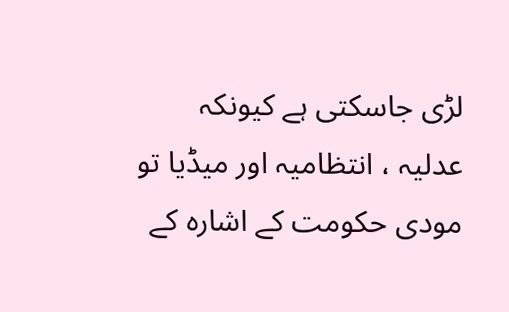لڑی جاسکتی ہے کیونکہ عدلیہ ، انتظامیہ اور میڈیا تو مودی حکومت کے اشارہ کے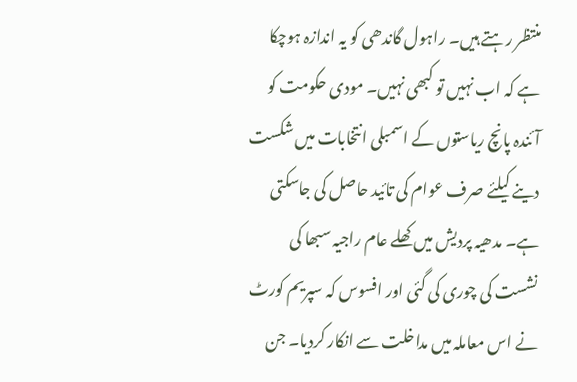منتظر رہتے ہیں۔ راہول گاندھی کو یہ اندازہ ہوچکا ہے کہ اب نہیں تو کبھی نہیں۔ مودی حکومت کو آئندہ پانچ ریاستوں کے اسمبلی انتخابات میں شکست دینے کیلئے صرف عوام کی تائید حاصل کی جاسکتی ہے۔ مدھیہ پردیش میں کھلے عام راجیہ سبھا کی نشست کی چوری کی گئی اور افسوس کہ سپریم کورٹ نے اس معاملہ میں مداخلت سے انکار کردیا۔ جن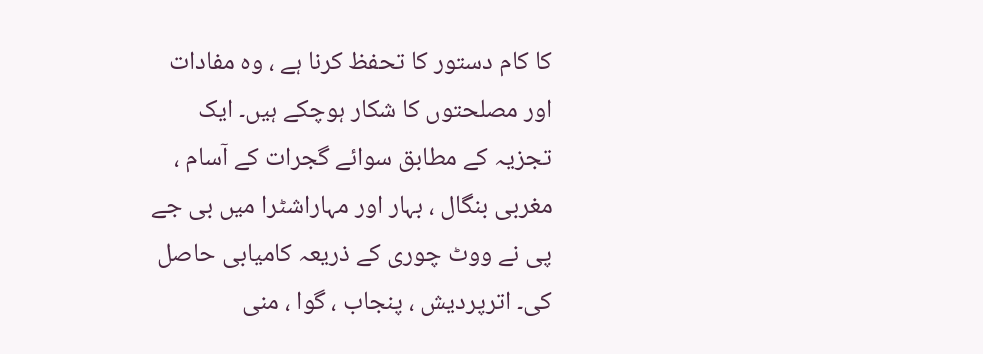کا کام دستور کا تحفظ کرنا ہے ، وہ مفادات اور مصلحتوں کا شکار ہوچکے ہیں۔ ایک تجزیہ کے مطابق سوائے گجرات کے آسام ، مغربی بنگال ، بہار اور مہاراشٹرا میں بی جے پی نے ووٹ چوری کے ذریعہ کامیابی حاصل کی۔ اترپردیش ، پنجاب ، گوا ، منی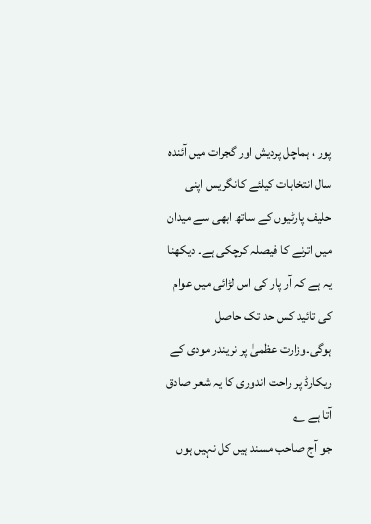پور ، ہماچل پردیش اور گجرات میں آئندہ سال انتخابات کیلئے کانگریس اپنی حلیف پارٹیوں کے ساتھ ابھی سے میدان میں اترنے کا فیصلہ کرچکی ہے۔ دیکھنا یہ ہے کہ آر پار کی اس لڑائی میں عوام کی تائید کس حد تک حاصل ہوگی۔وزارت عظمیٰ پر نریندر مودی کے ریکارڈ پر راحت اندوری کا یہ شعر صادق آتا ہے ؎
جو آج صاحب مسند ہیں کل نہیں ہوں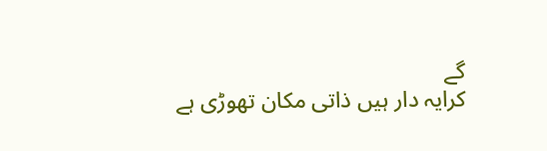گے
کرایہ دار ہیں ذاتی مکان تھوڑی ہے